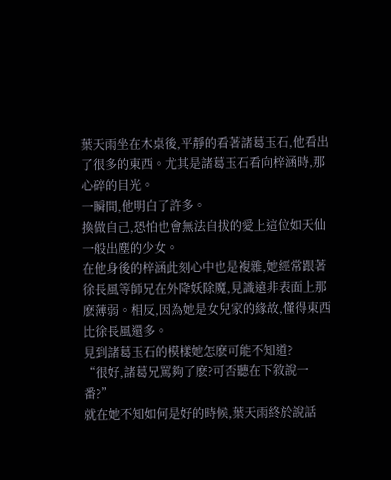葉天雨坐在木桌後,平靜的看著諸葛玉石,他看出了很多的東西。尤其是諸葛玉石看向梓涵時,那心碎的目光。
一瞬間,他明白了許多。
換做自己,恐怕也會無法自拔的愛上這位如天仙一般出塵的少女。
在他身後的梓涵此刻心中也是複雜,她經常跟著徐長風等師兄在外降妖除魔,見識遠非表面上那麽薄弱。相反,因為她是女兒家的緣故,懂得東西比徐長風還多。
見到諸葛玉石的模樣她怎麽可能不知道?
“很好,諸葛兄罵夠了麽?可否聽在下敘說一番?”
就在她不知如何是好的時候,葉天雨終於說話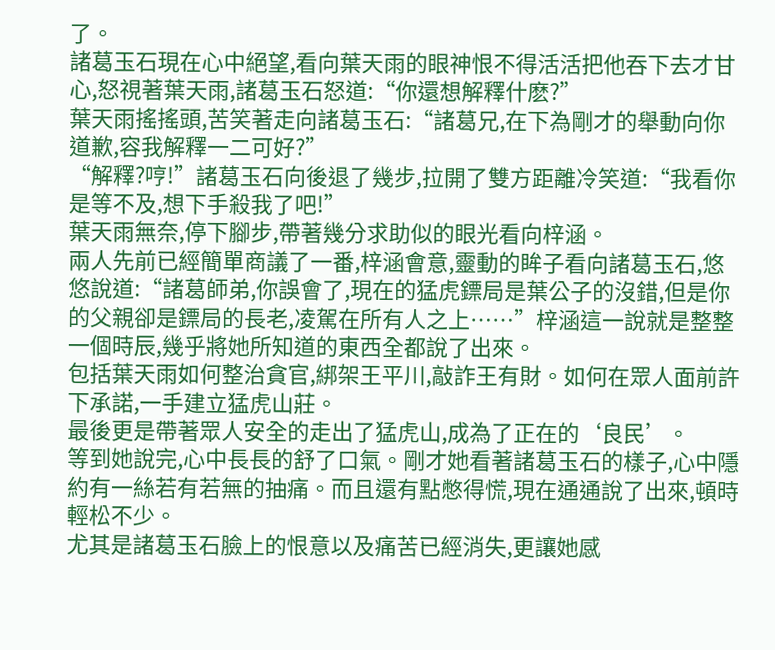了。
諸葛玉石現在心中絕望,看向葉天雨的眼神恨不得活活把他吞下去才甘心,怒視著葉天雨,諸葛玉石怒道:“你還想解釋什麽?”
葉天雨搖搖頭,苦笑著走向諸葛玉石:“諸葛兄,在下為剛才的舉動向你道歉,容我解釋一二可好?”
“解釋?哼!”諸葛玉石向後退了幾步,拉開了雙方距離冷笑道:“我看你是等不及,想下手殺我了吧!”
葉天雨無奈,停下腳步,帶著幾分求助似的眼光看向梓涵。
兩人先前已經簡單商議了一番,梓涵會意,靈動的眸子看向諸葛玉石,悠悠說道:“諸葛師弟,你誤會了,現在的猛虎鏢局是葉公子的沒錯,但是你的父親卻是鏢局的長老,凌駕在所有人之上……”梓涵這一說就是整整一個時辰,幾乎將她所知道的東西全都說了出來。
包括葉天雨如何整治貪官,綁架王平川,敲詐王有財。如何在眾人面前許下承諾,一手建立猛虎山莊。
最後更是帶著眾人安全的走出了猛虎山,成為了正在的‘良民’。
等到她說完,心中長長的舒了口氣。剛才她看著諸葛玉石的樣子,心中隱約有一絲若有若無的抽痛。而且還有點憋得慌,現在通通說了出來,頓時輕松不少。
尤其是諸葛玉石臉上的恨意以及痛苦已經消失,更讓她感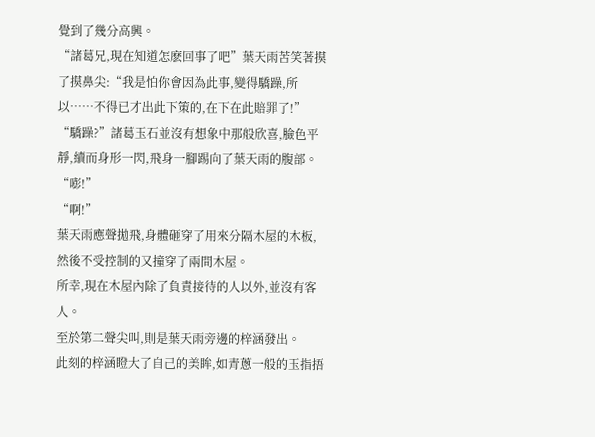覺到了幾分高興。
“諸葛兄,現在知道怎麽回事了吧”葉天雨苦笑著摸了摸鼻尖:“我是怕你會因為此事,變得驕躁,所以……不得已才出此下策的,在下在此賠罪了!”
“驕躁?”諸葛玉石並沒有想象中那般欣喜,臉色平靜,續而身形一閃,飛身一腳踢向了葉天雨的腹部。
“嘭!”
“啊!”
葉天雨應聲拋飛,身體砸穿了用來分隔木屋的木板,然後不受控制的又撞穿了兩間木屋。
所幸,現在木屋內除了負責接待的人以外,並沒有客人。
至於第二聲尖叫,則是葉天雨旁邊的梓涵發出。
此刻的梓涵瞪大了自己的美眸,如青蔥一般的玉指捂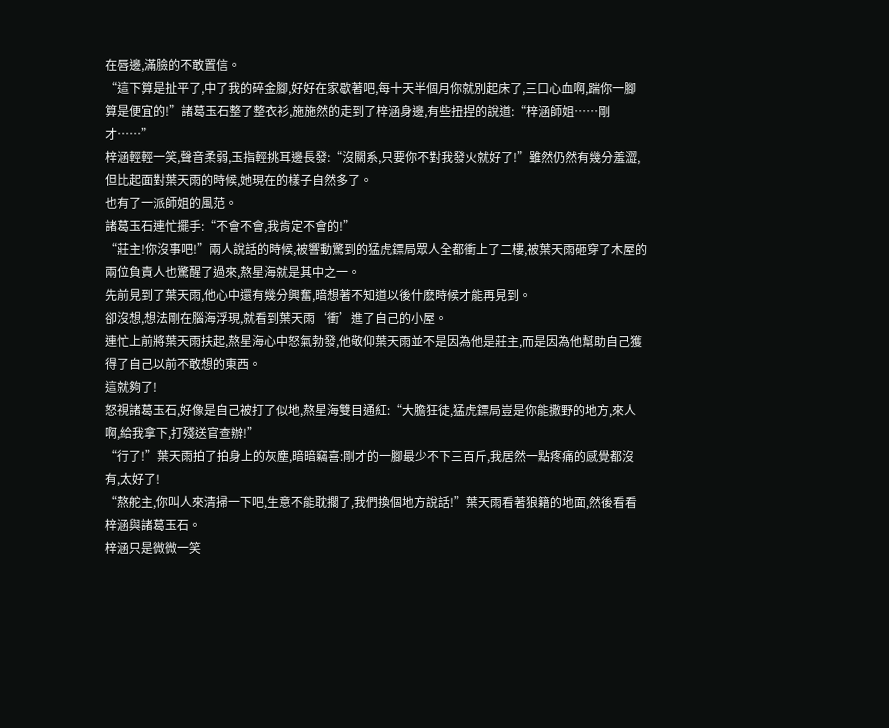在唇邊,滿臉的不敢置信。
“這下算是扯平了,中了我的碎金腳,好好在家歇著吧,每十天半個月你就別起床了,三口心血啊,踹你一腳算是便宜的!”諸葛玉石整了整衣衫,施施然的走到了梓涵身邊,有些扭捏的說道:“梓涵師姐……剛才……”
梓涵輕輕一笑,聲音柔弱,玉指輕挑耳邊長發:“沒關系,只要你不對我發火就好了!”雖然仍然有幾分羞澀,但比起面對葉天雨的時候,她現在的樣子自然多了。
也有了一派師姐的風范。
諸葛玉石連忙擺手:“不會不會,我肯定不會的!”
“莊主!你沒事吧!”兩人說話的時候,被響動驚到的猛虎鏢局眾人全都衝上了二樓,被葉天雨砸穿了木屋的兩位負責人也驚醒了過來,熬星海就是其中之一。
先前見到了葉天雨,他心中還有幾分興奮,暗想著不知道以後什麽時候才能再見到。
卻沒想,想法剛在腦海浮現,就看到葉天雨‘衝’進了自己的小屋。
連忙上前將葉天雨扶起,熬星海心中怒氣勃發,他敬仰葉天雨並不是因為他是莊主,而是因為他幫助自己獲得了自己以前不敢想的東西。
這就夠了!
怒視諸葛玉石,好像是自己被打了似地,熬星海雙目通紅:“大膽狂徒,猛虎鏢局豈是你能撒野的地方,來人啊,給我拿下,打殘送官查辦!”
“行了!”葉天雨拍了拍身上的灰塵,暗暗竊喜:剛才的一腳最少不下三百斤,我居然一點疼痛的感覺都沒有,太好了!
“熬舵主,你叫人來清掃一下吧,生意不能耽擱了,我們換個地方說話!”葉天雨看著狼籍的地面,然後看看梓涵與諸葛玉石。
梓涵只是微微一笑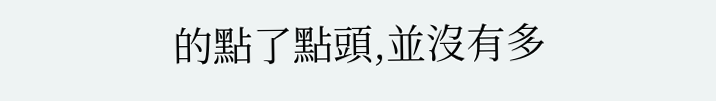的點了點頭,並沒有多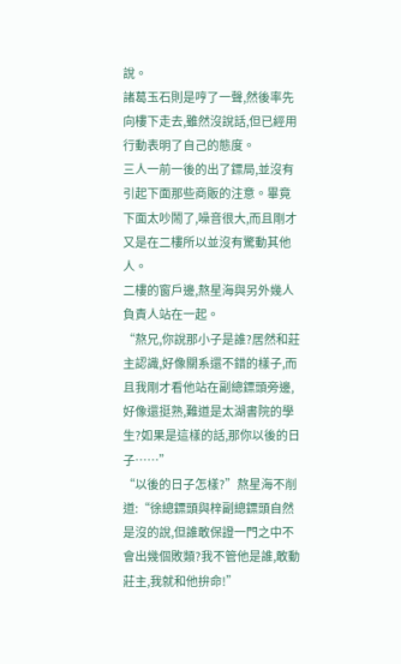說。
諸葛玉石則是哼了一聲,然後率先向樓下走去,雖然沒說話,但已經用行動表明了自己的態度。
三人一前一後的出了鏢局,並沒有引起下面那些商販的注意。畢竟下面太吵鬧了,噪音很大,而且剛才又是在二樓所以並沒有驚動其他人。
二樓的窗戶邊,熬星海與另外幾人負責人站在一起。
“熬兄,你說那小子是誰?居然和莊主認識,好像關系還不錯的樣子,而且我剛才看他站在副總鏢頭旁邊,好像還挺熟,難道是太湖書院的學生?如果是這樣的話,那你以後的日子……”
“以後的日子怎樣?”熬星海不削道:“徐總鏢頭與梓副總鏢頭自然是沒的說,但誰敢保證一門之中不會出幾個敗類?我不管他是誰,敢動莊主,我就和他拚命!”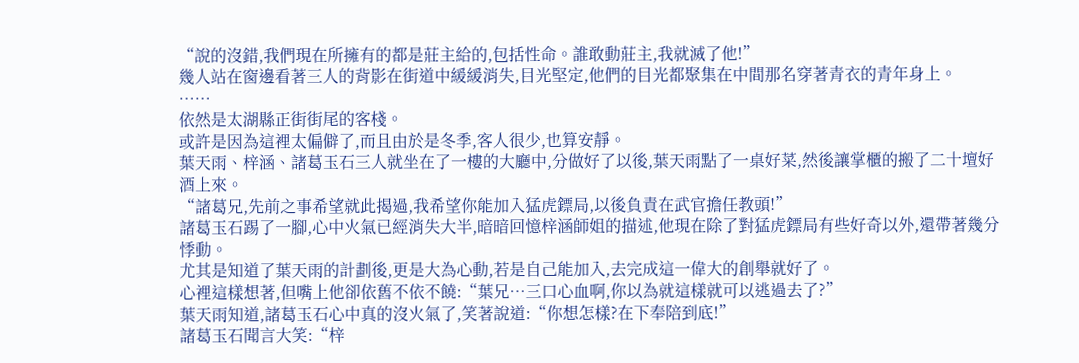“說的沒錯,我們現在所擁有的都是莊主給的,包括性命。誰敢動莊主,我就滅了他!”
幾人站在窗邊看著三人的背影在街道中緩緩消失,目光堅定,他們的目光都聚集在中間那名穿著青衣的青年身上。
……
依然是太湖縣正街街尾的客棧。
或許是因為這裡太偏僻了,而且由於是冬季,客人很少,也算安靜。
葉天雨、梓涵、諸葛玉石三人就坐在了一樓的大廳中,分做好了以後,葉天雨點了一桌好菜,然後讓掌櫃的搬了二十壇好酒上來。
“諸葛兄,先前之事希望就此揭過,我希望你能加入猛虎鏢局,以後負責在武官擔任教頭!”
諸葛玉石踢了一腳,心中火氣已經消失大半,暗暗回憶梓涵師姐的描述,他現在除了對猛虎鏢局有些好奇以外,還帶著幾分悸動。
尤其是知道了葉天雨的計劃後,更是大為心動,若是自己能加入,去完成這一偉大的創舉就好了。
心裡這樣想著,但嘴上他卻依舊不依不饒:“葉兄…三口心血啊,你以為就這樣就可以逃過去了?”
葉天雨知道,諸葛玉石心中真的沒火氣了,笑著說道:“你想怎樣?在下奉陪到底!”
諸葛玉石聞言大笑:“梓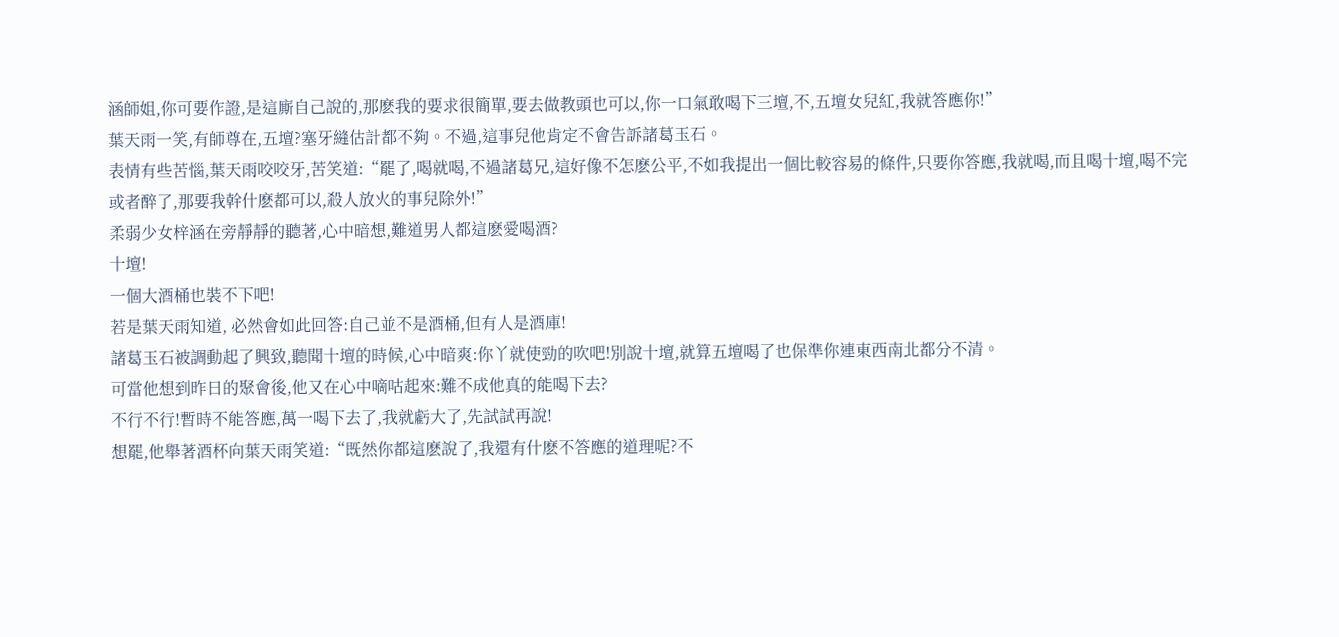涵師姐,你可要作證,是這廝自己說的,那麽我的要求很簡單,要去做教頭也可以,你一口氣敢喝下三壇,不,五壇女兒紅,我就答應你!”
葉天雨一笑,有師尊在,五壇?塞牙縫估計都不夠。不過,這事兒他肯定不會告訴諸葛玉石。
表情有些苦惱,葉天雨咬咬牙,苦笑道:“罷了,喝就喝,不過諸葛兄,這好像不怎麽公平,不如我提出一個比較容易的條件,只要你答應,我就喝,而且喝十壇,喝不完或者醉了,那要我幹什麽都可以,殺人放火的事兒除外!”
柔弱少女梓涵在旁靜靜的聽著,心中暗想,難道男人都這麽愛喝酒?
十壇!
一個大酒桶也裝不下吧!
若是葉天雨知道, 必然會如此回答:自己並不是酒桶,但有人是酒庫!
諸葛玉石被調動起了興致,聽聞十壇的時候,心中暗爽:你丫就使勁的吹吧!別說十壇,就算五壇喝了也保準你連東西南北都分不清。
可當他想到昨日的聚會後,他又在心中嘀咕起來:難不成他真的能喝下去?
不行不行!暫時不能答應,萬一喝下去了,我就虧大了,先試試再說!
想罷,他舉著酒杯向葉天雨笑道:“既然你都這麽說了,我還有什麽不答應的道理呢?不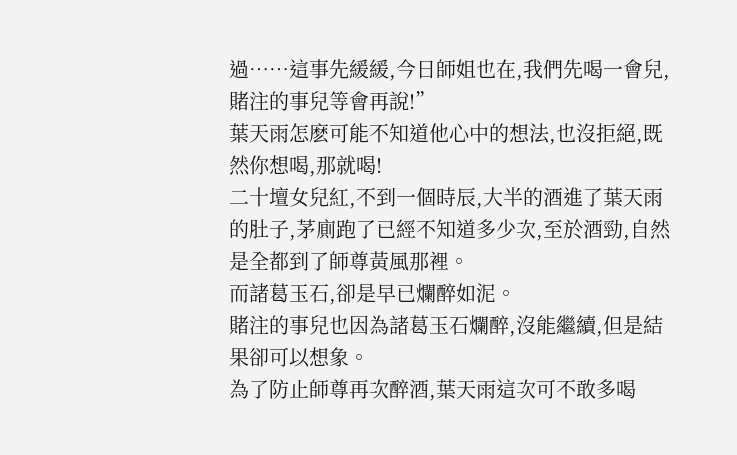過……這事先緩緩,今日師姐也在,我們先喝一會兒,賭注的事兒等會再說!”
葉天雨怎麽可能不知道他心中的想法,也沒拒絕,既然你想喝,那就喝!
二十壇女兒紅,不到一個時辰,大半的酒進了葉天雨的肚子,茅廁跑了已經不知道多少次,至於酒勁,自然是全都到了師尊黃風那裡。
而諸葛玉石,卻是早已爛醉如泥。
賭注的事兒也因為諸葛玉石爛醉,沒能繼續,但是結果卻可以想象。
為了防止師尊再次醉酒,葉天雨這次可不敢多喝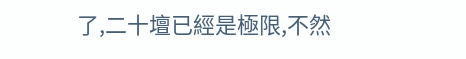了,二十壇已經是極限,不然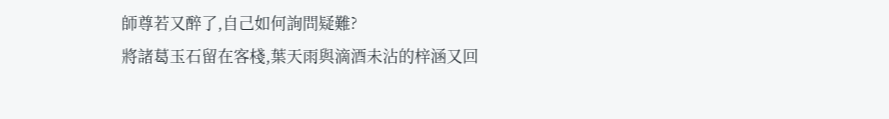師尊若又醉了,自己如何詢問疑難?
將諸葛玉石留在客棧,葉天雨與滴酒未沾的梓涵又回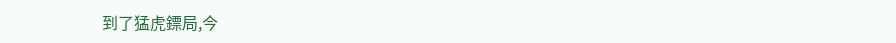到了猛虎鏢局,今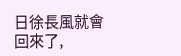日徐長風就會回來了,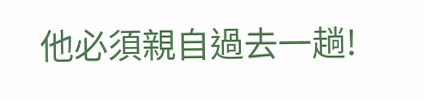他必須親自過去一趟!